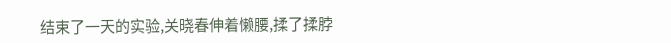结束了一天的实验,关晓春伸着懒腰,揉了揉脖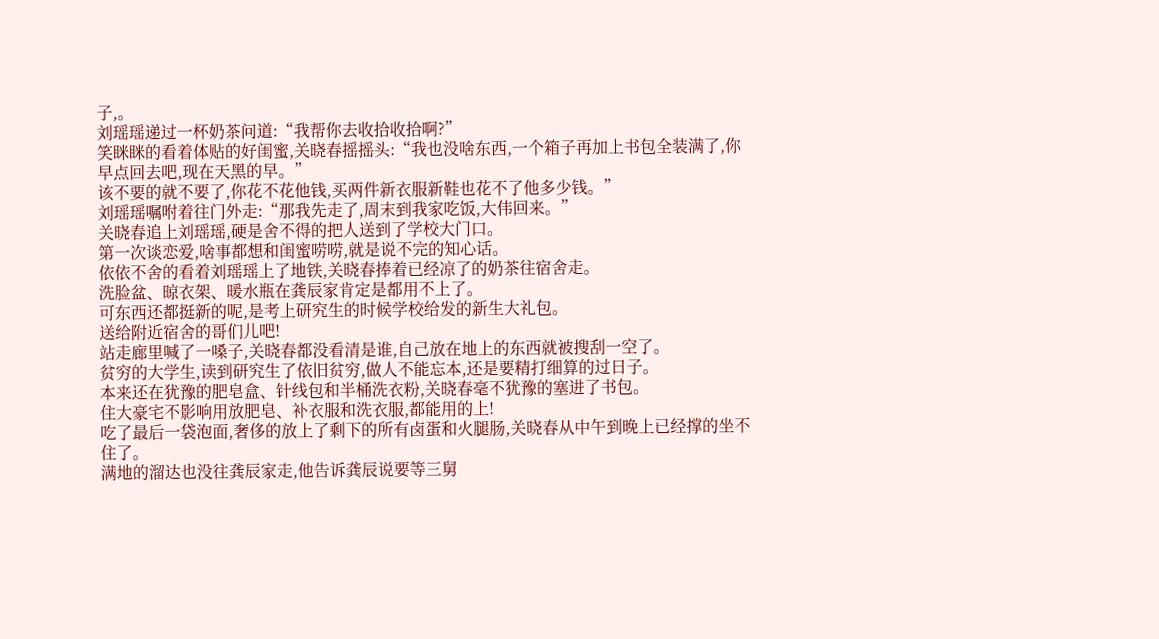子,。
刘瑶瑶递过一杯奶茶问道:“我帮你去收拾收拾啊?”
笑眯眯的看着体贴的好闺蜜,关晓春摇摇头:“我也没啥东西,一个箱子再加上书包全装满了,你早点回去吧,现在天黑的早。”
该不要的就不要了,你花不花他钱,买两件新衣服新鞋也花不了他多少钱。”
刘瑶瑶嘱咐着往门外走:“那我先走了,周末到我家吃饭,大伟回来。”
关晓春追上刘瑶瑶,硬是舍不得的把人送到了学校大门口。
第一次谈恋爱,啥事都想和闺蜜唠唠,就是说不完的知心话。
依依不舍的看着刘瑶瑶上了地铁,关晓春捧着已经凉了的奶茶往宿舍走。
洗脸盆、晾衣架、暖水瓶在龚辰家肯定是都用不上了。
可东西还都挺新的呢,是考上研究生的时候学校给发的新生大礼包。
送给附近宿舍的哥们儿吧!
站走廊里喊了一嗓子,关晓春都没看清是谁,自己放在地上的东西就被搜刮一空了。
贫穷的大学生,读到研究生了依旧贫穷,做人不能忘本,还是要精打细算的过日子。
本来还在犹豫的肥皂盒、针线包和半桶洗衣粉,关晓春毫不犹豫的塞进了书包。
住大豪宅不影响用放肥皂、补衣服和洗衣服,都能用的上!
吃了最后一袋泡面,奢侈的放上了剩下的所有卤蛋和火腿肠,关晓春从中午到晚上已经撑的坐不住了。
满地的溜达也没往龚辰家走,他告诉龚辰说要等三舅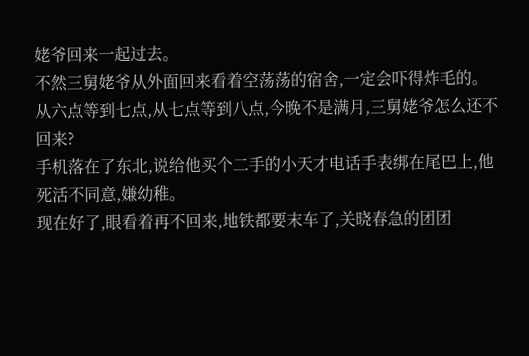姥爷回来一起过去。
不然三舅姥爷从外面回来看着空荡荡的宿舍,一定会吓得炸毛的。
从六点等到七点,从七点等到八点,今晚不是满月,三舅姥爷怎么还不回来?
手机落在了东北,说给他买个二手的小天才电话手表绑在尾巴上,他死活不同意,嫌幼稚。
现在好了,眼看着再不回来,地铁都要末车了,关晓春急的团团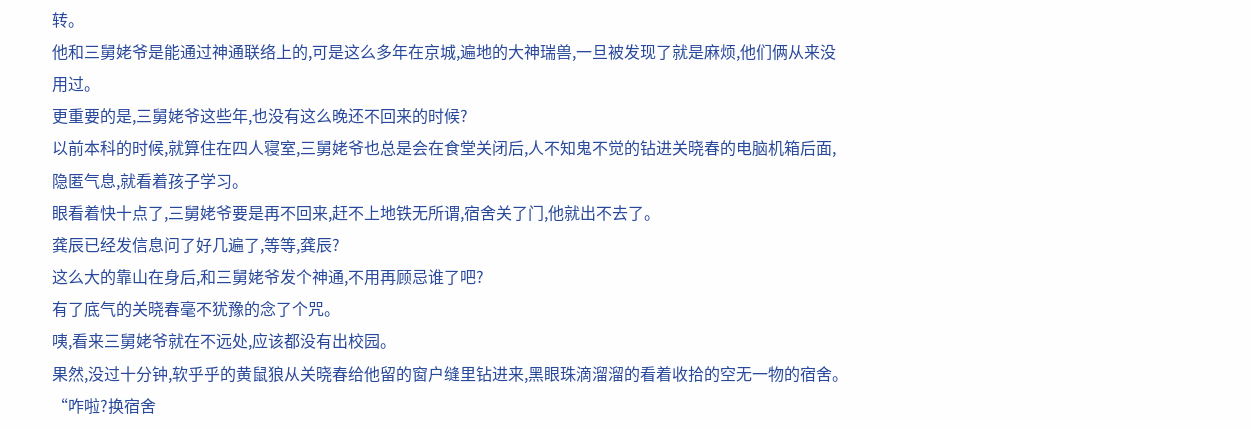转。
他和三舅姥爷是能通过神通联络上的,可是这么多年在京城,遍地的大神瑞兽,一旦被发现了就是麻烦,他们俩从来没用过。
更重要的是,三舅姥爷这些年,也没有这么晚还不回来的时候?
以前本科的时候,就算住在四人寝室,三舅姥爷也总是会在食堂关闭后,人不知鬼不觉的钻进关晓春的电脑机箱后面,隐匿气息,就看着孩子学习。
眼看着快十点了,三舅姥爷要是再不回来,赶不上地铁无所谓,宿舍关了门,他就出不去了。
龚辰已经发信息问了好几遍了,等等,龚辰?
这么大的靠山在身后,和三舅姥爷发个神通,不用再顾忌谁了吧?
有了底气的关晓春毫不犹豫的念了个咒。
咦,看来三舅姥爷就在不远处,应该都没有出校园。
果然,没过十分钟,软乎乎的黄鼠狼从关晓春给他留的窗户缝里钻进来,黑眼珠滴溜溜的看着收拾的空无一物的宿舍。
“咋啦?换宿舍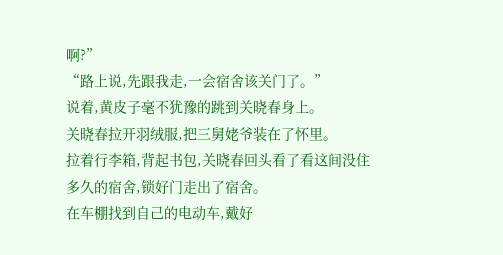啊?”
“路上说,先跟我走,一会宿舍该关门了。”
说着,黄皮子毫不犹豫的跳到关晓春身上。
关晓春拉开羽绒服,把三舅姥爷装在了怀里。
拉着行李箱,背起书包,关晓春回头看了看这间没住多久的宿舍,锁好门走出了宿舍。
在车棚找到自己的电动车,戴好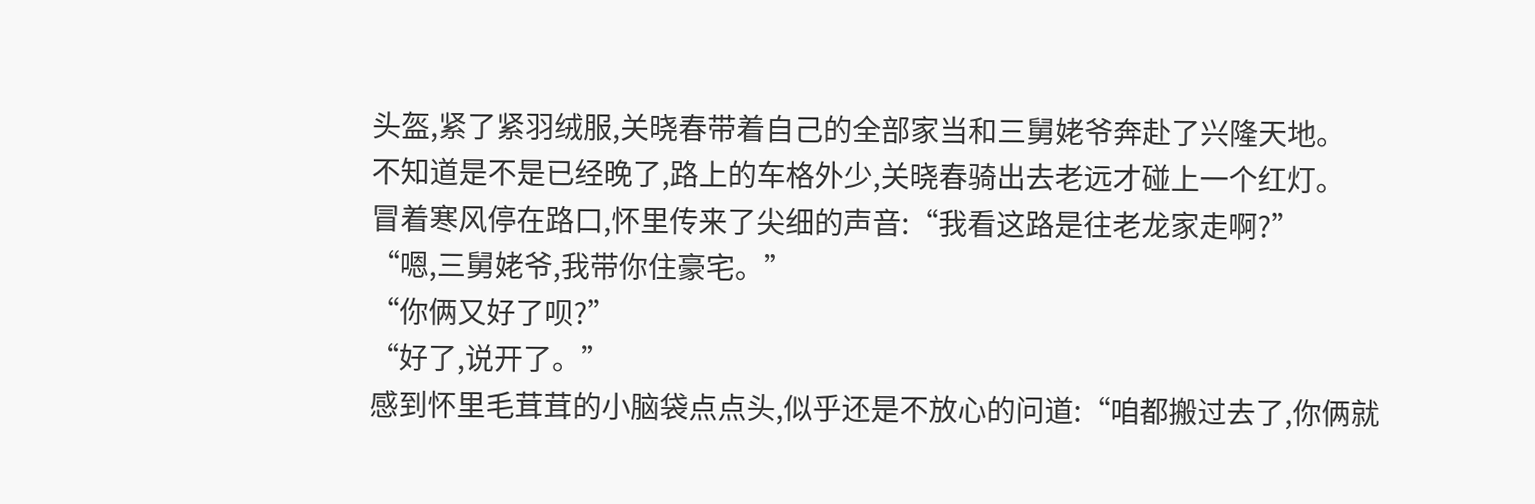头盔,紧了紧羽绒服,关晓春带着自己的全部家当和三舅姥爷奔赴了兴隆天地。
不知道是不是已经晚了,路上的车格外少,关晓春骑出去老远才碰上一个红灯。
冒着寒风停在路口,怀里传来了尖细的声音:“我看这路是往老龙家走啊?”
“嗯,三舅姥爷,我带你住豪宅。”
“你俩又好了呗?”
“好了,说开了。”
感到怀里毛茸茸的小脑袋点点头,似乎还是不放心的问道:“咱都搬过去了,你俩就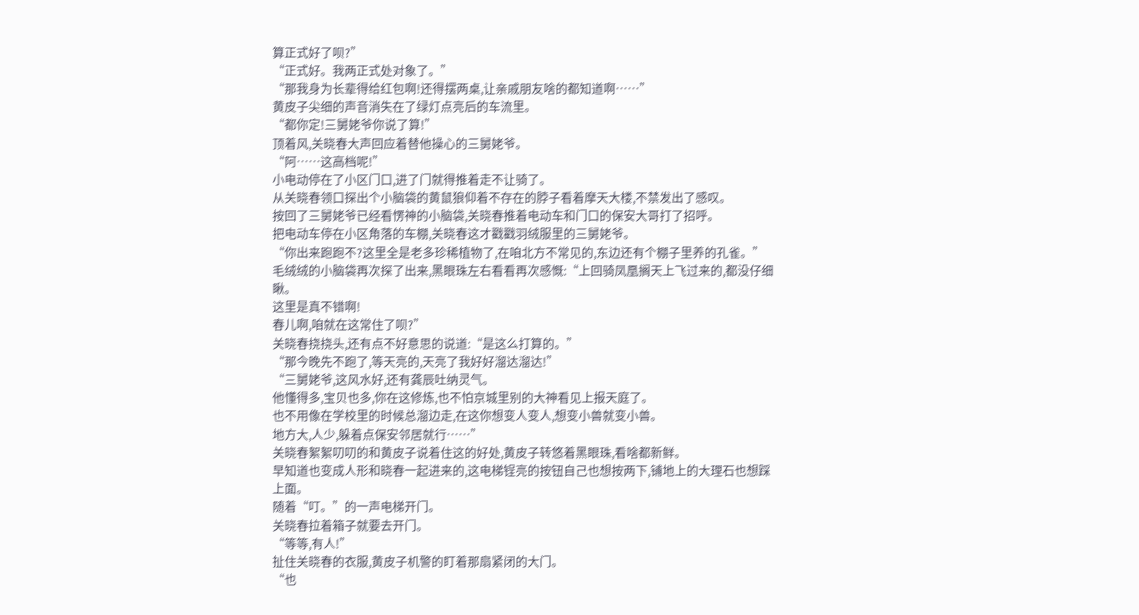算正式好了呗?”
“正式好。我两正式处对象了。”
“那我身为长辈得给红包啊!还得摆两桌,让亲戚朋友啥的都知道啊……”
黄皮子尖细的声音消失在了绿灯点亮后的车流里。
“都你定!三舅姥爷你说了算!”
顶着风,关晓春大声回应着替他操心的三舅姥爷。
“阿……这高档呢!”
小电动停在了小区门口,进了门就得推着走不让骑了。
从关晓春领口探出个小脑袋的黄鼠狼仰着不存在的脖子看着摩天大楼,不禁发出了感叹。
按回了三舅姥爷已经看愣神的小脑袋,关晓春推着电动车和门口的保安大哥打了招呼。
把电动车停在小区角落的车棚,关晓春这才戳戳羽绒服里的三舅姥爷。
“你出来跑跑不?这里全是老多珍稀植物了,在咱北方不常见的,东边还有个棚子里养的孔雀。”
毛绒绒的小脑袋再次探了出来,黑眼珠左右看看再次感慨:“上回骑凤凰搁天上飞过来的,都没仔细瞅。
这里是真不错啊!
春儿啊,咱就在这常住了呗?”
关晓春挠挠头,还有点不好意思的说道:“是这么打算的。”
“那今晚先不跑了,等天亮的,天亮了我好好溜达溜达!”
“三舅姥爷,这风水好,还有龚辰吐纳灵气。
他懂得多,宝贝也多,你在这修炼,也不怕京城里别的大神看见上报天庭了。
也不用像在学校里的时候总溜边走,在这你想变人变人,想变小兽就变小兽。
地方大,人少,躲着点保安邻居就行……”
关晓春絮絮叨叨的和黄皮子说着住这的好处,黄皮子转悠着黑眼珠,看啥都新鲜。
早知道也变成人形和晓春一起进来的,这电梯锃亮的按钮自己也想按两下,铺地上的大理石也想踩上面。
随着“叮。”的一声电梯开门。
关晓春拉着箱子就要去开门。
“等等,有人!”
扯住关晓春的衣服,黄皮子机警的盯着那扇紧闭的大门。
“也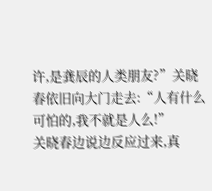许,是龚辰的人类朋友?”关晓春依旧向大门走去:“人有什么可怕的,我不就是人么!”
关晓春边说边反应过来,真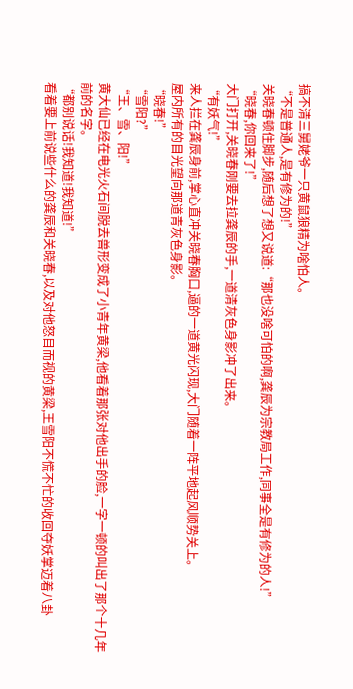搞不清三舅姥爷一只黄鼠狼精为啥怕人。
“不是普通人,是有修为的!”
关晓春顿住脚步,随后想了想又说道:“那也没啥可怕的啊,龚辰为宗教局工作,同事全是有修为的人!”
“晓春,你回来了!”
大门打开,关晓春刚要去拉龚辰的手,一道清灰色身影冲了出来。
“有妖气!”
来人拦在龚辰身前,掌心直冲关晓春胸口,逼的一道黄光闪现,大门随着一阵平地起风顺势关上。
屋内所有的目光望向那道青灰色身影。
“晓春!”
“雪阳?”
“王、雪、阳!”
黄大仙已经在电光火石间脱去兽形变成了小青年黄梁,他看着那张对他出手的脸,一字一顿的叫出了那个十几年前的名字。
“都别说话!我知道!我知道!”
看着要上前说些什么的龚辰和关晓春,以及对他怒目而视的黄梁,王雪阳不慌不忙的收回夺妖掌迈着八卦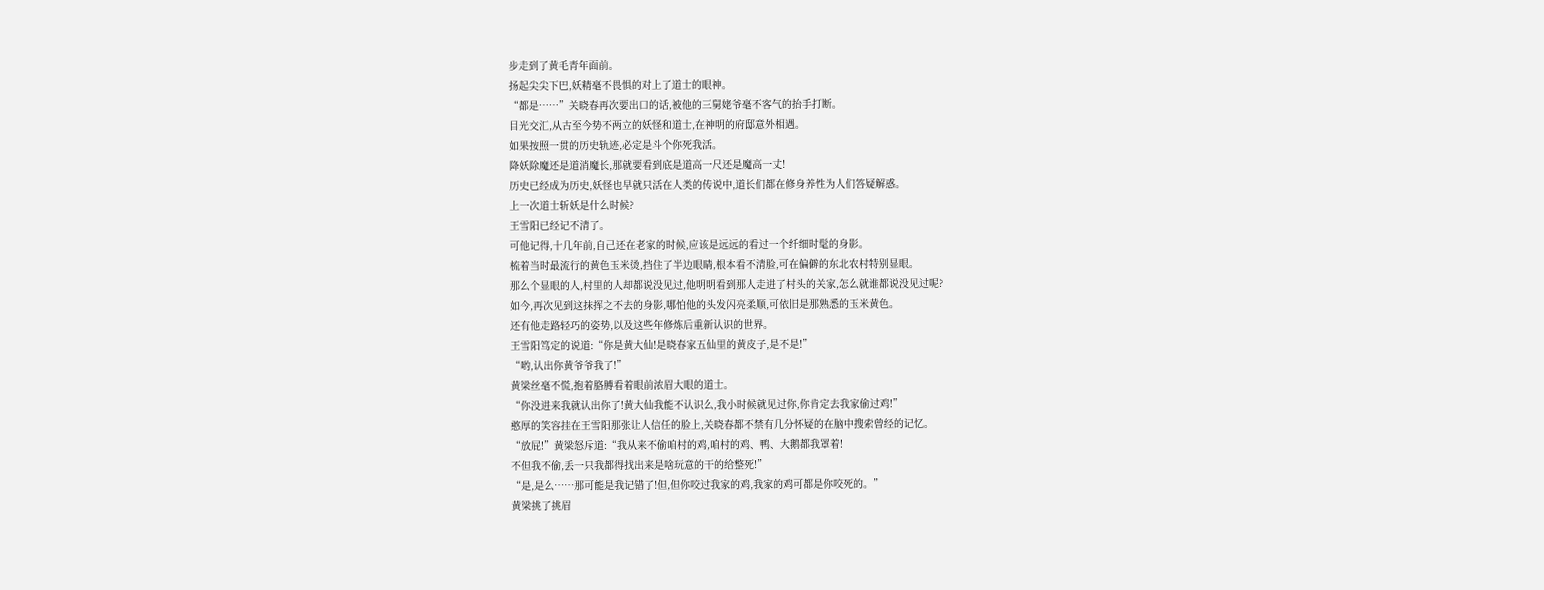步走到了黄毛青年面前。
扬起尖尖下巴,妖精毫不畏惧的对上了道士的眼神。
“都是……”关晓春再次要出口的话,被他的三舅姥爷毫不客气的抬手打断。
目光交汇,从古至今势不两立的妖怪和道士,在神明的府邸意外相遇。
如果按照一贯的历史轨迹,必定是斗个你死我活。
降妖除魔还是道消魔长,那就要看到底是道高一尺还是魔高一丈!
历史已经成为历史,妖怪也早就只活在人类的传说中,道长们都在修身养性为人们答疑解惑。
上一次道士斩妖是什么时候?
王雪阳已经记不清了。
可他记得,十几年前,自己还在老家的时候,应该是远远的看过一个纤细时髦的身影。
梳着当时最流行的黄色玉米烫,挡住了半边眼睛,根本看不清脸,可在偏僻的东北农村特别显眼。
那么个显眼的人,村里的人却都说没见过,他明明看到那人走进了村头的关家,怎么就谁都说没见过呢?
如今,再次见到这抹挥之不去的身影,哪怕他的头发闪亮柔顺,可依旧是那熟悉的玉米黄色。
还有他走路轻巧的姿势,以及这些年修炼后重新认识的世界。
王雪阳笃定的说道:“你是黄大仙!是晓春家五仙里的黄皮子,是不是!”
“哟,认出你黄爷爷我了!”
黄梁丝毫不慌,抱着胳膊看着眼前浓眉大眼的道士。
“你没进来我就认出你了!黄大仙我能不认识么,我小时候就见过你,你肯定去我家偷过鸡!”
憨厚的笑容挂在王雪阳那张让人信任的脸上,关晓春都不禁有几分怀疑的在脑中搜索曾经的记忆。
“放屁!”黄梁怒斥道:“我从来不偷咱村的鸡,咱村的鸡、鸭、大鹅都我罩着!
不但我不偷,丢一只我都得找出来是啥玩意的干的给整死!”
“是,是么……那可能是我记错了!但,但你咬过我家的鸡,我家的鸡可都是你咬死的。”
黄梁挑了挑眉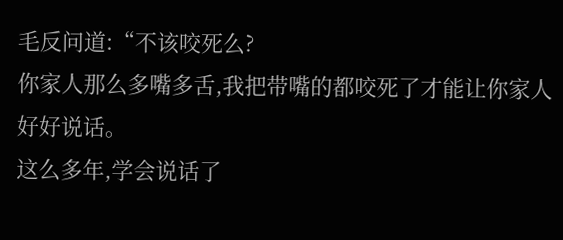毛反问道:“不该咬死么?
你家人那么多嘴多舌,我把带嘴的都咬死了才能让你家人好好说话。
这么多年,学会说话了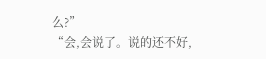么?”
“会,会说了。说的还不好,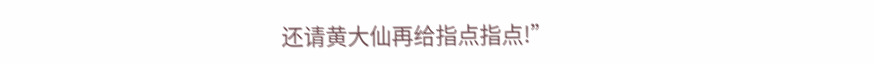还请黄大仙再给指点指点!”